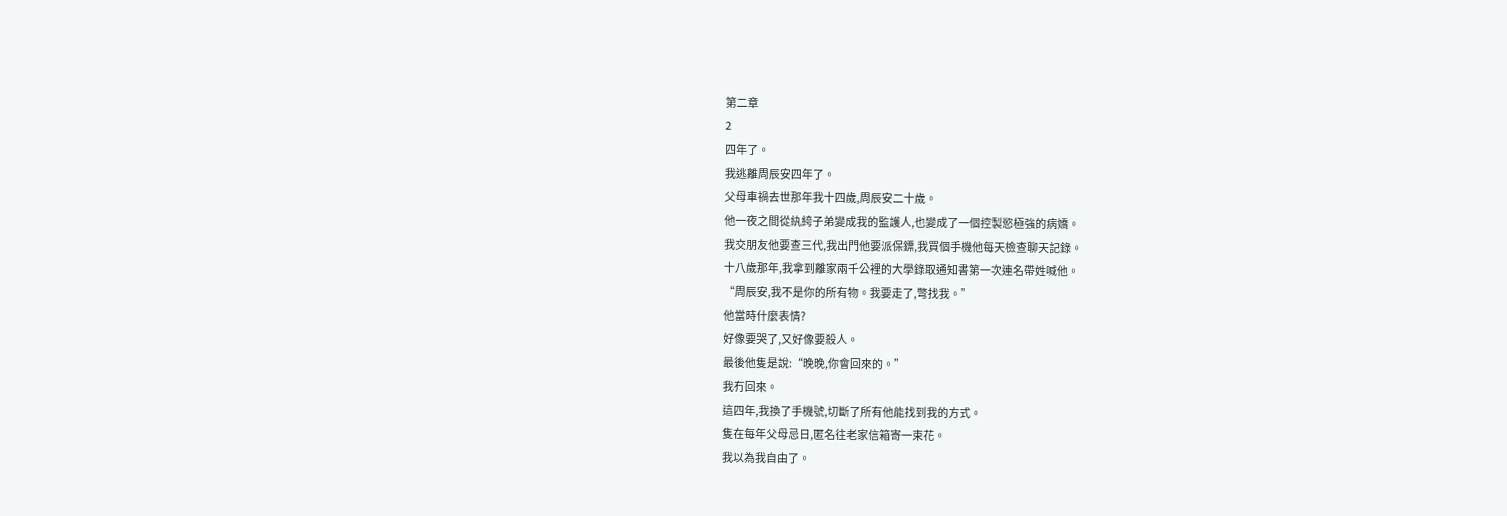第二章
2
四年了。
我逃離周辰安四年了。
父母車禍去世那年我十四歲,周辰安二十歲。
他一夜之間從紈絝子弟變成我的監護人,也變成了一個控製慾極強的病嬌。
我交朋友他要查三代,我出門他要派保鏢,我買個手機他每天檢查聊天記錄。
十八歲那年,我拿到離家兩千公裡的大學錄取通知書第一次連名帶姓喊他。
“周辰安,我不是你的所有物。我要走了,彆找我。”
他當時什麼表情?
好像要哭了,又好像要殺人。
最後他隻是說:“晚晚,你會回來的。”
我冇回來。
這四年,我換了手機號,切斷了所有他能找到我的方式。
隻在每年父母忌日,匿名往老家信箱寄一束花。
我以為我自由了。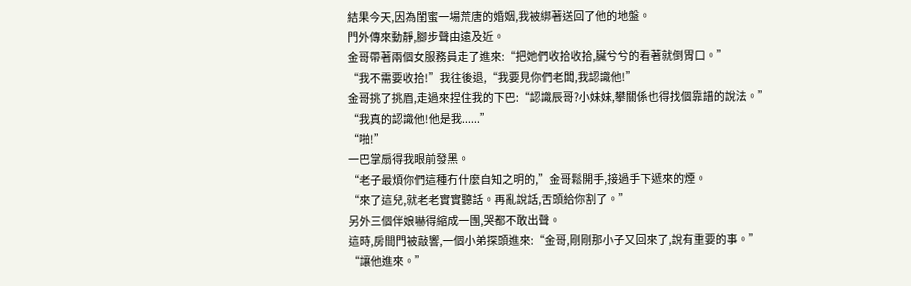結果今天,因為閨蜜一場荒唐的婚姻,我被綁著送回了他的地盤。
門外傳來動靜,腳步聲由遠及近。
金哥帶著兩個女服務員走了進來:“把她們收拾收拾,臟兮兮的看著就倒胃口。”
“我不需要收拾!”我往後退,“我要見你們老闆,我認識他!”
金哥挑了挑眉,走過來捏住我的下巴:“認識辰哥?小妹妹,攀關係也得找個靠譜的說法。”
“我真的認識他!他是我......”
“啪!”
一巴掌扇得我眼前發黑。
“老子最煩你們這種冇什麼自知之明的,”金哥鬆開手,接過手下遞來的煙。
“來了這兒,就老老實實聽話。再亂說話,舌頭給你割了。”
另外三個伴娘嚇得縮成一團,哭都不敢出聲。
這時,房間門被敲響,一個小弟探頭進來:“金哥,剛剛那小子又回來了,說有重要的事。”
“讓他進來。”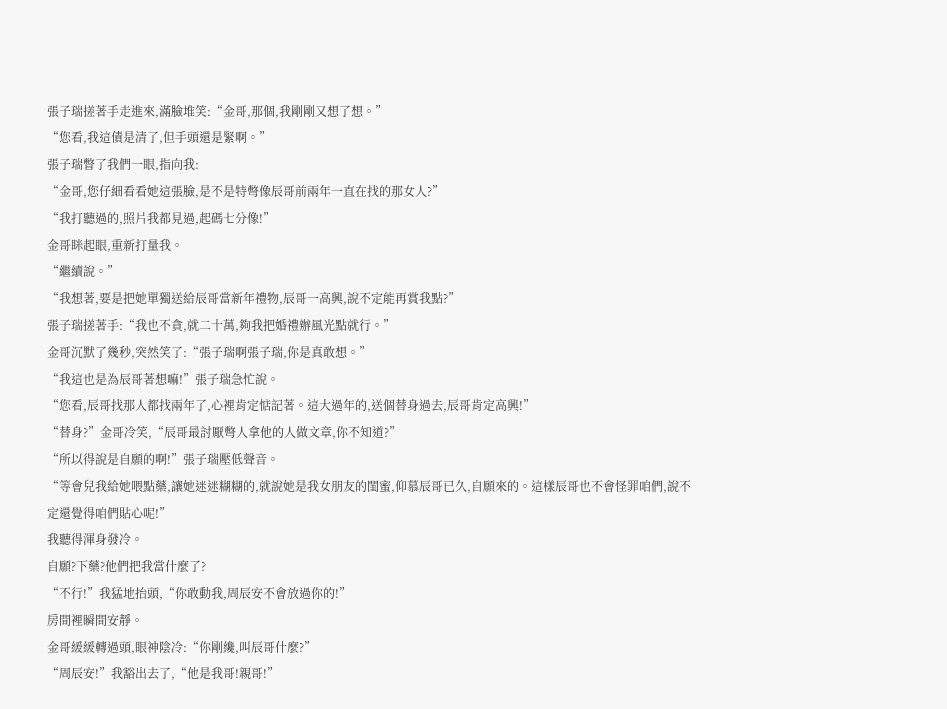張子瑞搓著手走進來,滿臉堆笑:“金哥,那個,我剛剛又想了想。”
“您看,我這債是清了,但手頭還是緊啊。”
張子瑞瞥了我們一眼,指向我:
“金哥,您仔細看看她這張臉,是不是特彆像辰哥前兩年一直在找的那女人?”
“我打聽過的,照片我都見過,起碼七分像!”
金哥眯起眼,重新打量我。
“繼續說。”
“我想著,要是把她單獨送給辰哥當新年禮物,辰哥一高興,說不定能再賞我點?”
張子瑞搓著手:“我也不貪,就二十萬,夠我把婚禮辦風光點就行。”
金哥沉默了幾秒,突然笑了:“張子瑞啊張子瑞,你是真敢想。”
“我這也是為辰哥著想嘛!”張子瑞急忙說。
“您看,辰哥找那人都找兩年了,心裡肯定惦記著。這大過年的,送個替身過去,辰哥肯定高興!”
“替身?”金哥冷笑,“辰哥最討厭彆人拿他的人做文章,你不知道?”
“所以得說是自願的啊!”張子瑞壓低聲音。
“等會兒我給她喂點藥,讓她迷迷糊糊的,就說她是我女朋友的閨蜜,仰慕辰哥已久,自願來的。這樣辰哥也不會怪罪咱們,說不定還覺得咱們貼心呢!”
我聽得渾身發冷。
自願?下藥?他們把我當什麼了?
“不行!”我猛地抬頭,“你敢動我,周辰安不會放過你的!”
房間裡瞬間安靜。
金哥緩緩轉過頭,眼神陰冷:“你剛纔,叫辰哥什麼?”
“周辰安!”我豁出去了,“他是我哥!親哥!”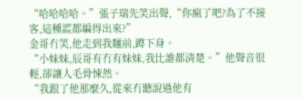“哈哈哈哈。”張子瑞先笑出聲,“你瘋了吧?為了不接客,這種謊都編得出來?”
金哥冇笑,他走到我麵前,蹲下身。
“小妹妹,辰哥有冇有妹妹,我比誰都清楚。”他聲音很輕,卻讓人毛骨悚然。
“我跟了他那麼久,從來冇聽說過他有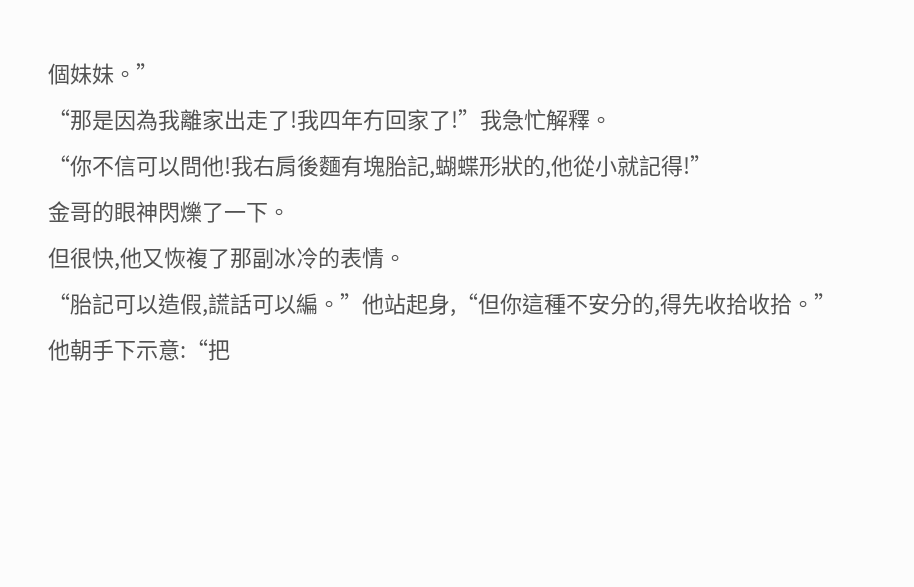個妹妹。”
“那是因為我離家出走了!我四年冇回家了!”我急忙解釋。
“你不信可以問他!我右肩後麵有塊胎記,蝴蝶形狀的,他從小就記得!”
金哥的眼神閃爍了一下。
但很快,他又恢複了那副冰冷的表情。
“胎記可以造假,謊話可以編。”他站起身,“但你這種不安分的,得先收拾收拾。”
他朝手下示意:“把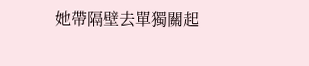她帶隔壁去單獨關起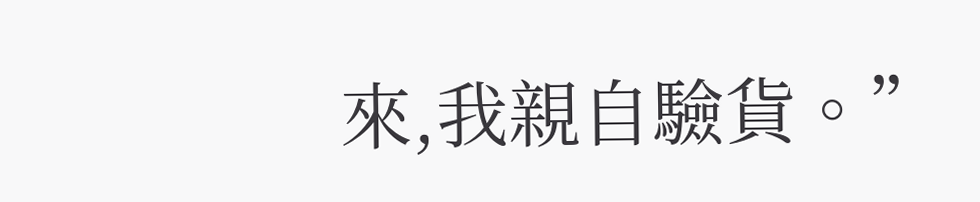來,我親自驗貨。”